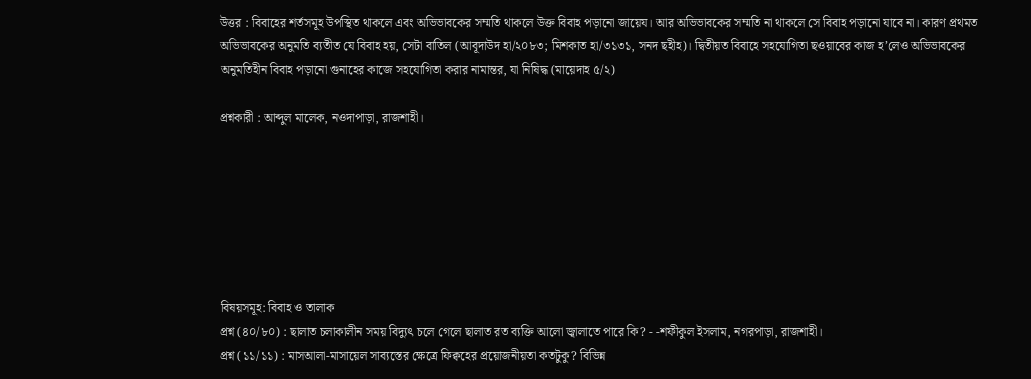উত্তর : বিবাহের শর্তসমূহ উপস্থিত থাকলে এবং অভিভাবকের সম্মতি থাকলে উক্ত বিবাহ পড়ানো জায়েয। আর অভিভাবকের সম্মতি না থাকলে সে বিবাহ পড়ানো যাবে না। কারণ প্রথমত অভিভাবকের অনুমতি ব্যতীত যে বিবাহ হয়, সেটা বাতিল (আবূদাউদ হা/২০৮৩; মিশকাত হা/৩১৩১, সনদ ছহীহ)। দ্বিতীয়ত বিবাহে সহযোগিতা ছওয়াবের কাজ হ’লেও অভিভাবকের অনুমতিহীন বিবাহ পড়ানো গুনাহের কাজে সহযোগিতা করার নামান্তর, যা নিষিদ্ধ (মায়েদাহ ৫/২)

প্রশ্নকারী : আব্দুল মালেক, নওদাপাড়া, রাজশাহী।







বিষয়সমূহ: বিবাহ ও তালাক
প্রশ্ন (৪০/৮০) : ছালাত চলাকালীন সময় বিদ্যুৎ চলে গেলে ছালাত রত ব্যক্তি আলো জ্বালাতে পারে কি? - -শফীকুল ইসলাম, নগরপাড়া, রাজশাহী।
প্রশ্ন (১১/১১) : মাসআলা-মাসায়েল সাব্যস্তের ক্ষেত্রে ফিক্বহের প্রয়োজনীয়তা কতটুকু? বিভিন্ন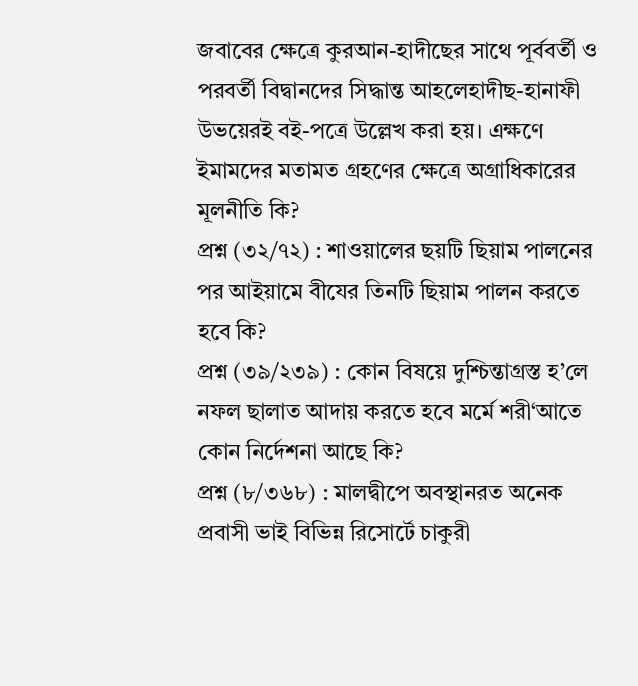জবাবের ক্ষেত্রে কুরআন-হাদীছের সাথে পূর্ববর্তী ও পরবর্তী বিদ্বানদের সিদ্ধান্ত আহলেহাদীছ-হানাফী উভয়েরই বই-পত্রে উল্লেখ করা হয়। এক্ষণে ইমামদের মতামত গ্রহণের ক্ষেত্রে অগ্রাধিকারের মূলনীতি কি?
প্রশ্ন (৩২/৭২) : শাওয়ালের ছয়টি ছিয়াম পালনের পর আইয়ামে বীযের তিনটি ছিয়াম পালন করতে হবে কি?
প্রশ্ন (৩৯/২৩৯) : কোন বিষয়ে দুশ্চিন্তাগ্রস্ত হ’লে নফল ছালাত আদায় করতে হবে মর্মে শরী‘আতে কোন নির্দেশনা আছে কি?
প্রশ্ন (৮/৩৬৮) : মালদ্বীপে অবস্থানরত অনেক প্রবাসী ভাই বিভিন্ন রিসোর্টে চাকুরী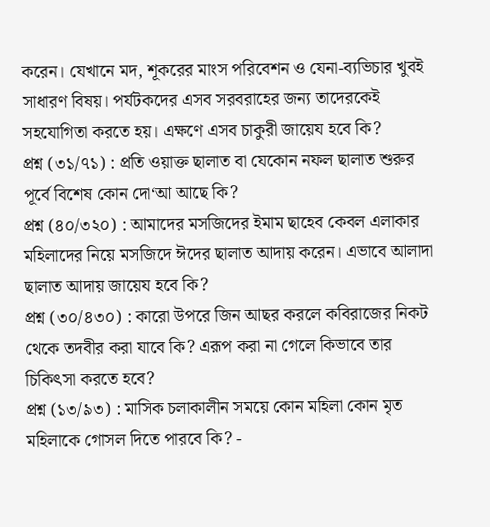করেন। যেখানে মদ, শূকরের মাংস পরিবেশন ও যেনা-ব্যভিচার খুবই সাধারণ বিষয়। পর্যটকদের এসব সরবরাহের জন্য তাদেরকেই সহযোগিতা করতে হয়। এক্ষণে এসব চাকুরী জায়েয হবে কি?
প্রশ্ন (৩১/৭১) : প্রতি ওয়াক্ত ছালাত বা যেকোন নফল ছালাত শুরুর পূর্বে বিশেষ কোন দো‘আ আছে কি?
প্রশ্ন (৪০/৩২০) : আমাদের মসজিদের ইমাম ছাহেব কেবল এলাকার মহিলাদের নিয়ে মসজিদে ঈদের ছালাত আদায় করেন। এভাবে আলাদা ছালাত আদায় জায়েয হবে কি?
প্রশ্ন (৩০/৪৩০) : কারো উপরে জিন আছর করলে কবিরাজের নিকট থেকে তদবীর করা যাবে কি? এরূপ করা না গেলে কিভাবে তার চিকিৎসা করতে হবে?
প্রশ্ন (১৩/৯৩) : মাসিক চলাকালীন সময়ে কোন মহিলা কোন মৃত মহিলাকে গোসল দিতে পারবে কি? -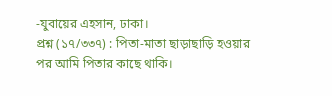-যুবায়ের এহসান, ঢাকা।
প্রশ্ন (১৭/৩৩৭) : পিতা-মাতা ছাড়াছাড়ি হওয়ার পর আমি পিতার কাছে থাকি।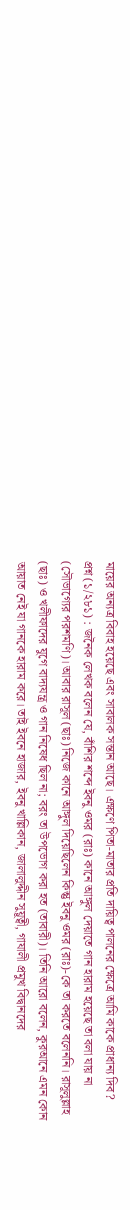মায়ের অন্যত্র বিবাহ হয়েছে এবং সাবালক সন্তান আছে। এক্ষণে পিতা-মাতার প্রতি দায়িত্ব পালনের ক্ষেত্রে আমি কাকে প্রাধান্য দিব?
প্রশ্ন (১/২৮১) : জনৈক লেখক বলেন যে, বাঁশির শব্দে ইবনু ওমর (রাঃ) কানে আঙ্গুল দেয়াতে গান হারাম হয়েছে তা বলা যায় না (সৌভাগ্যের পরশমণি)। আবার রাসূল (ছাঃ) নিজে কানে আঙ্গুল দিয়েছিলেন কিন্তু ইবনু ওমর (রাঃ)-কে তা করতে বলেননি। রাসূলুল্লাহ (ছাঃ) ও খলীফাদের যুগে বাদ্যযন্ত্র ও গান নিষেধ ছিল না; বরং তা উপভোগ করা হত (তাবারী)। তিনি আরো বলেন, কুরআনে এমন কোন আয়াত নেই যা গানকে হারাম করে। তাই ইবনে হাজার, ইবনু খাল্লিকান, জালালুদ্দীন সুয়ূত্বী, গাযালী প্রমুখ বিদ্বানদের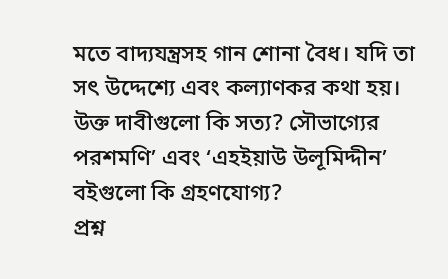মতে বাদ্যযন্ত্রসহ গান শোনা বৈধ। যদি তা সৎ উদ্দেশ্যে এবং কল্যাণকর কথা হয়। উক্ত দাবীগুলো কি সত্য? সৌভাগ্যের পরশমণি’ এবং ‘এহইয়াউ উলূমিদ্দীন’ বইগুলো কি গ্রহণযোগ্য?
প্রশ্ন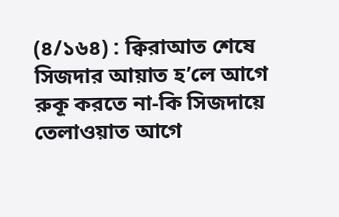(৪/১৬৪) : ক্বিরাআত শেষে সিজদার আয়াত হ’লে আগে রুকূ করতে না-কি সিজদায়ে তেলাওয়াত আগে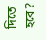দিতে হবে?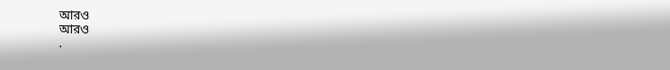আরও
আরও
.